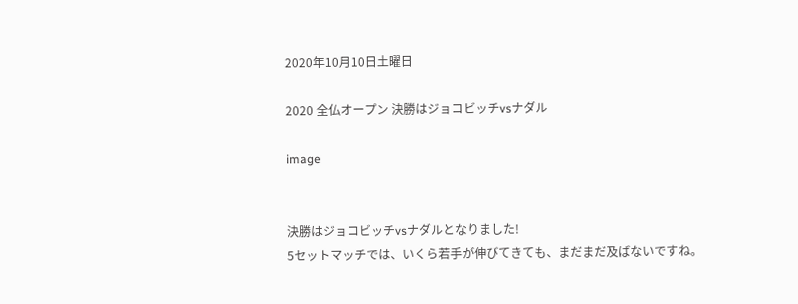2020年10月10日土曜日

2020 全仏オープン 決勝はジョコビッチvsナダル

image


決勝はジョコビッチvsナダルとなりました!
5セットマッチでは、いくら若手が伸びてきても、まだまだ及ばないですね。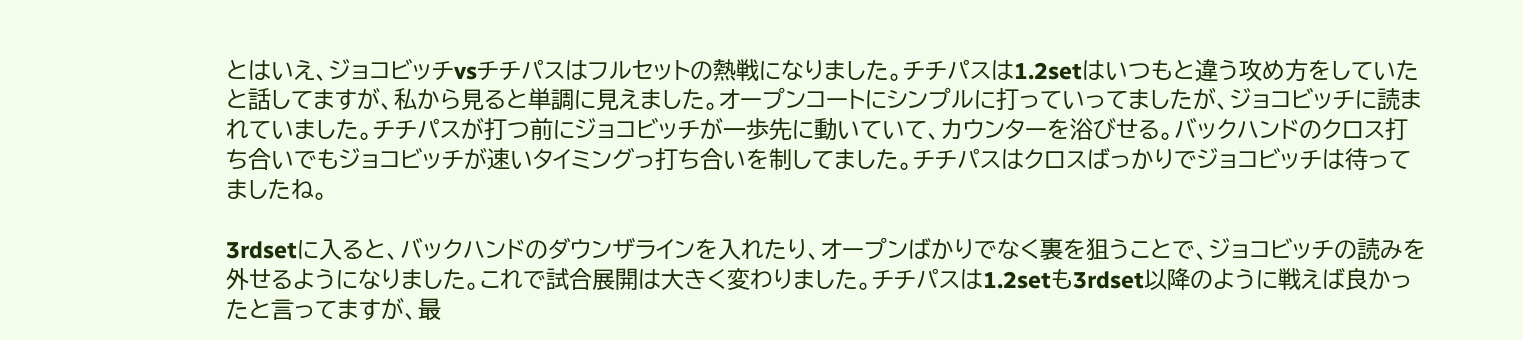とはいえ、ジョコビッチvsチチパスはフルセットの熱戦になりました。チチパスは1.2setはいつもと違う攻め方をしていたと話してますが、私から見ると単調に見えました。オープンコートにシンプルに打っていってましたが、ジョコビッチに読まれていました。チチパスが打つ前にジョコビッチが一歩先に動いていて、カウンターを浴びせる。バックハンドのクロス打ち合いでもジョコビッチが速いタイミングっ打ち合いを制してました。チチパスはクロスばっかりでジョコビッチは待ってましたね。

3rdsetに入ると、バックハンドのダウンザラインを入れたり、オープンばかりでなく裏を狙うことで、ジョコビッチの読みを外せるようになりました。これで試合展開は大きく変わりました。チチパスは1.2setも3rdset以降のように戦えば良かったと言ってますが、最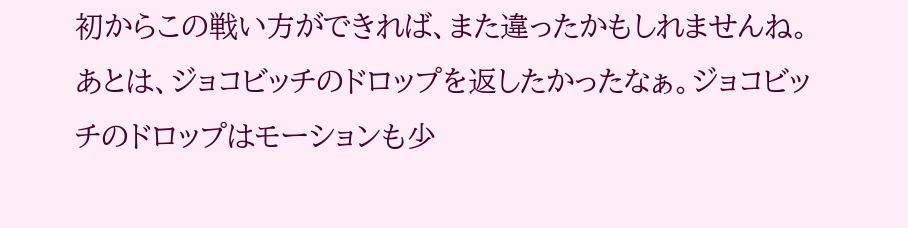初からこの戦い方ができれば、また違ったかもしれませんね。
あとは、ジョコビッチのドロップを返したかったなぁ。ジョコビッチのドロップはモーションも少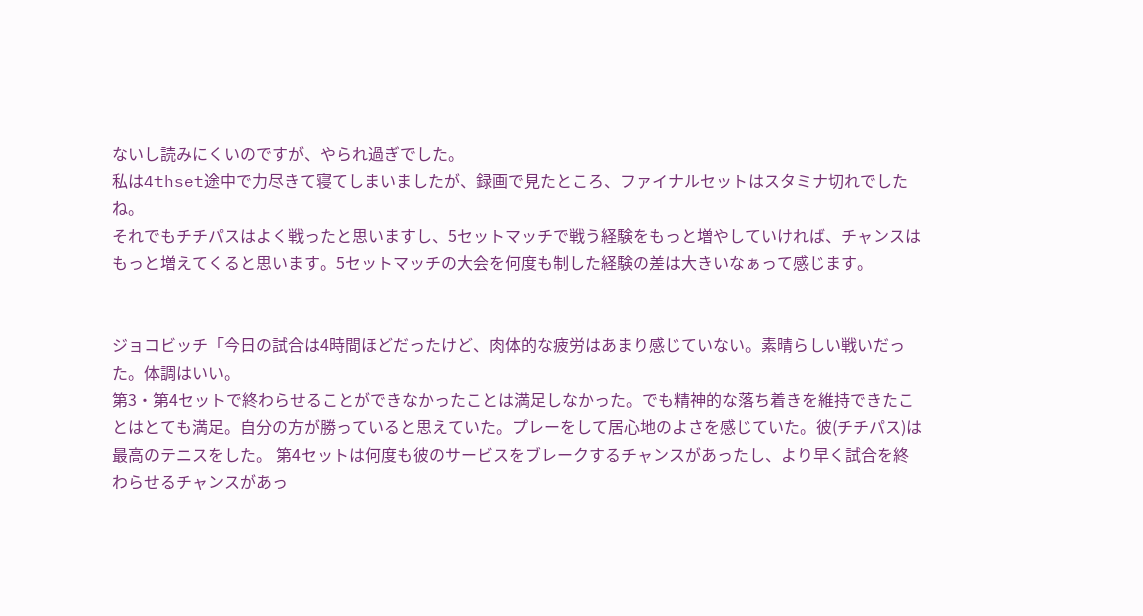ないし読みにくいのですが、やられ過ぎでした。
私は4thset途中で力尽きて寝てしまいましたが、録画で見たところ、ファイナルセットはスタミナ切れでしたね。
それでもチチパスはよく戦ったと思いますし、5セットマッチで戦う経験をもっと増やしていければ、チャンスはもっと増えてくると思います。5セットマッチの大会を何度も制した経験の差は大きいなぁって感じます。


ジョコビッチ「今日の試合は4時間ほどだったけど、肉体的な疲労はあまり感じていない。素晴らしい戦いだった。体調はいい。
第3・第4セットで終わらせることができなかったことは満足しなかった。でも精神的な落ち着きを維持できたことはとても満足。自分の方が勝っていると思えていた。プレーをして居心地のよさを感じていた。彼(チチパス)は最高のテニスをした。 第4セットは何度も彼のサービスをブレークするチャンスがあったし、より早く試合を終わらせるチャンスがあっ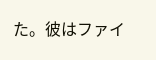た。彼はファイ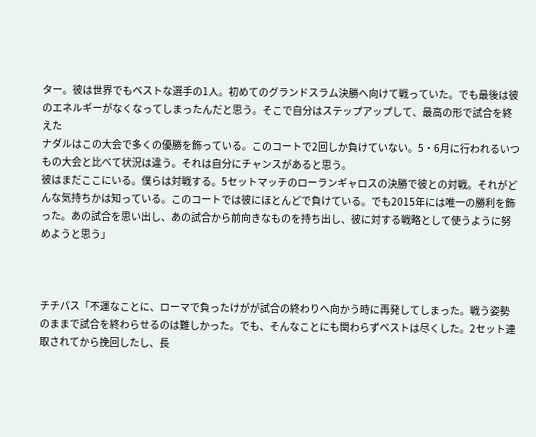ター。彼は世界でもベストな選手の1人。初めてのグランドスラム決勝へ向けて戦っていた。でも最後は彼のエネルギーがなくなってしまったんだと思う。そこで自分はステップアップして、最高の形で試合を終えた
ナダルはこの大会で多くの優勝を飾っている。このコートで2回しか負けていない。5・6月に行われるいつもの大会と比べて状況は違う。それは自分にチャンスがあると思う。
彼はまだここにいる。僕らは対戦する。5セットマッチのローランギャロスの決勝で彼との対戦。それがどんな気持ちかは知っている。このコートでは彼にほとんどで負けている。でも2015年には唯一の勝利を飾った。あの試合を思い出し、あの試合から前向きなものを持ち出し、彼に対する戦略として使うように努めようと思う」



チチパス「不運なことに、ローマで負ったけがが試合の終わりへ向かう時に再発してしまった。戦う姿勢のままで試合を終わらせるのは難しかった。でも、そんなことにも関わらずベストは尽くした。2セット連取されてから挽回したし、長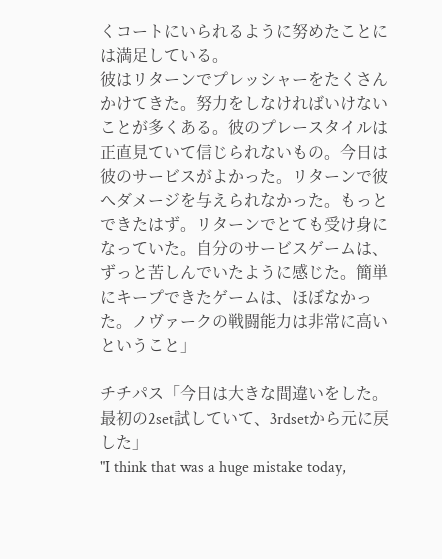くコートにいられるように努めたことには満足している。
彼はリターンでプレッシャーをたくさんかけてきた。努力をしなければいけないことが多くある。彼のプレースタイルは正直見ていて信じられないもの。今日は彼のサービスがよかった。リターンで彼へダメージを与えられなかった。もっとできたはず。リターンでとても受け身になっていた。自分のサービスゲームは、ずっと苦しんでいたように感じた。簡単にキープできたゲームは、ほぼなかった。ノヴァークの戦闘能力は非常に高いということ」

チチパス「今日は大きな間違いをした。最初の2set試していて、3rdsetから元に戻した」
"I think that was a huge mistake today,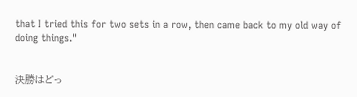that I tried this for two sets in a row, then came back to my old way of doing things."


決勝はどっ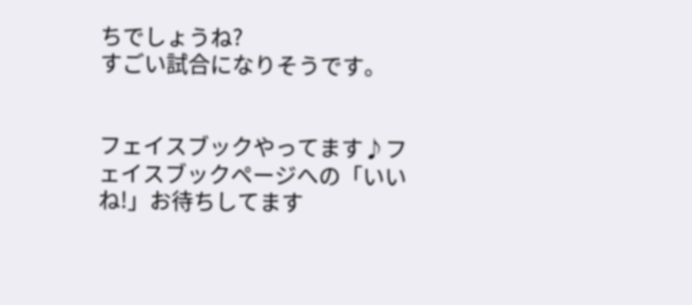ちでしょうね?
すごい試合になりそうです。


フェイスブックやってます♪フェイスブックページへの「いいね!」お待ちしてます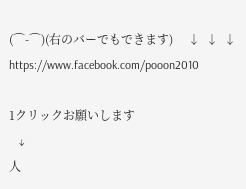(⌒-⌒)(右のバーでもできます)     ↓  ↓  ↓
https://www.facebook.com/pooon2010

1クリックお願いします
   ↓
人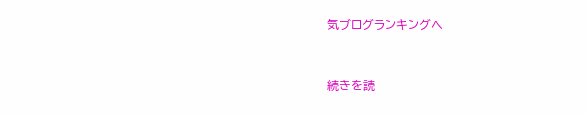気ブログランキングへ


続きを読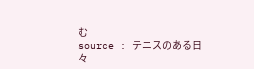む
source : テニスのある日々